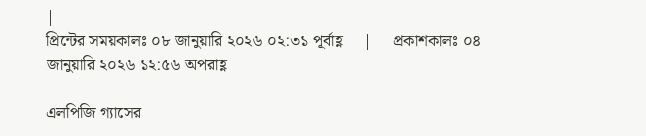|
প্রিন্টের সময়কালঃ ০৮ জানুয়ারি ২০২৬ ০২:৩১ পূর্বাহ্ণ     |     প্রকাশকালঃ ০৪ জানুয়ারি ২০২৬ ১২:৫৬ অপরাহ্ণ

এলপিজি গ্যাসের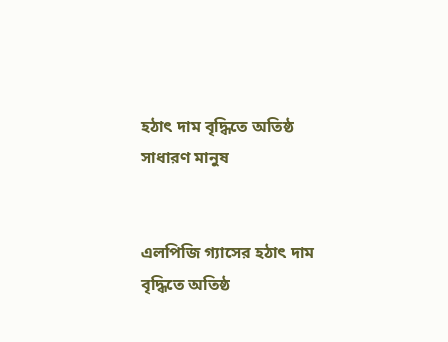হঠাৎ দাম বৃদ্ধিতে অতিষ্ঠ সাধারণ মানুষ


এলপিজি গ্যাসের হঠাৎ দাম বৃদ্ধিতে অতিষ্ঠ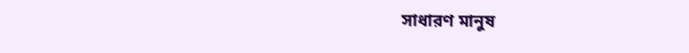সাধারণ মানুষ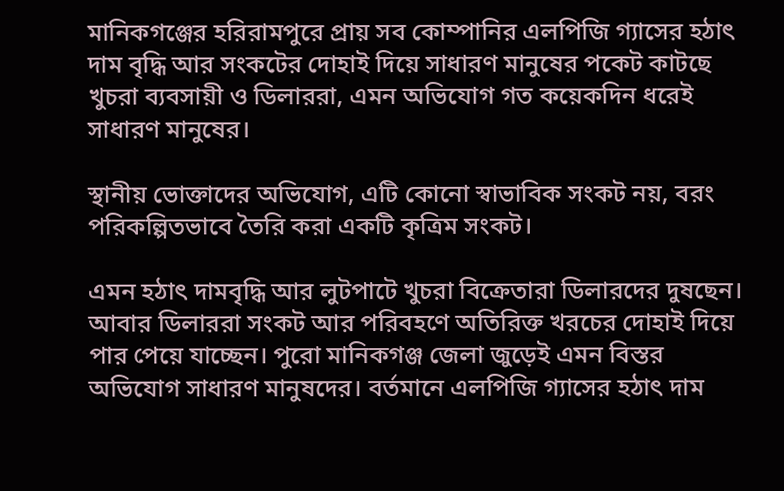মানিকগঞ্জের হরিরামপুরে প্রায় সব কোম্পানির এলপিজি গ্যাসের হঠাৎ দাম বৃদ্ধি আর সংকটের দোহাই দিয়ে সাধারণ মানুষের পকেট কাটছে খুচরা ব্যবসায়ী ও ডিলাররা, এমন অভিযোগ গত কয়েকদিন ধরেই সাধারণ মানুষের।

স্থানীয় ভোক্তাদের অভিযোগ, এটি কোনো স্বাভাবিক সংকট নয়, বরং পরিকল্পিতভাবে তৈরি করা একটি কৃত্রিম সংকট।

এমন হঠাৎ দামবৃদ্ধি আর লুটপাটে খুচরা বিক্রেতারা ডিলারদের দুষছেন। আবার ডিলাররা সংকট আর পরিবহণে অতিরিক্ত খরচের দোহাই দিয়ে পার পেয়ে যাচ্ছেন। পুরো মানিকগঞ্জ জেলা জুড়েই এমন বিস্তর অভিযোগ সাধারণ মানুষদের। বর্তমানে এলপিজি গ্যাসের হঠাৎ দাম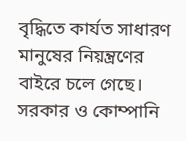বৃদ্ধিতে কার্যত সাধারণ মানুষের নিয়ন্ত্রণের বাইরে চলে গেছে। সরকার ও কোম্পানি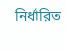নির্ধারিত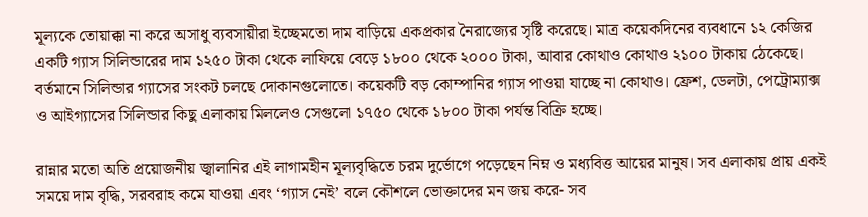মূল্যকে তোয়াক্কা না করে অসাধু ব্যবসায়ীরা ইচ্ছেমতো দাম বাড়িয়ে একপ্রকার নৈরাজ্যের সৃষ্টি করেছে। মাত্র কয়েকদিনের ব্যবধানে ১২ কেজির একটি গ্যাস সিলিন্ডারের দাম ১২৫০ টাকা থেকে লাফিয়ে বেড়ে ১৮০০ থেকে ২০০০ টাকা, আবার কোথাও কোথাও ২১০০ টাকায় ঠেকেছে। বর্তমানে সিলিন্ডার গ্যাসের সংকট চলছে দোকানগুলোতে। কয়েকটি বড় কোম্পানির গ্যাস পাওয়া যাচ্ছে না কোথাও। ফ্রেশ, ডেলটা, পেট্রোম্যাক্স ও আইগ্যাসের সিলিন্ডার কিছু এলাকায় মিললেও সেগুলো ১৭৫০ থেকে ১৮০০ টাকা পর্যন্ত বিক্রি হচ্ছে।

রান্নার মতো অতি প্রয়োজনীয় জ্বালানির এই লাগামহীন মূল্যবৃদ্ধিতে চরম দুর্ভোগে পড়েছেন নিম্ন ও মধ্যবিত্ত আয়ের মানুষ। সব এলাকায় প্রায় একই সময়ে দাম বৃদ্ধি, সরবরাহ কমে যাওয়া এবং ‘গ্যাস নেই’ বলে কৌশলে ভোক্তাদের মন জয় করে- সব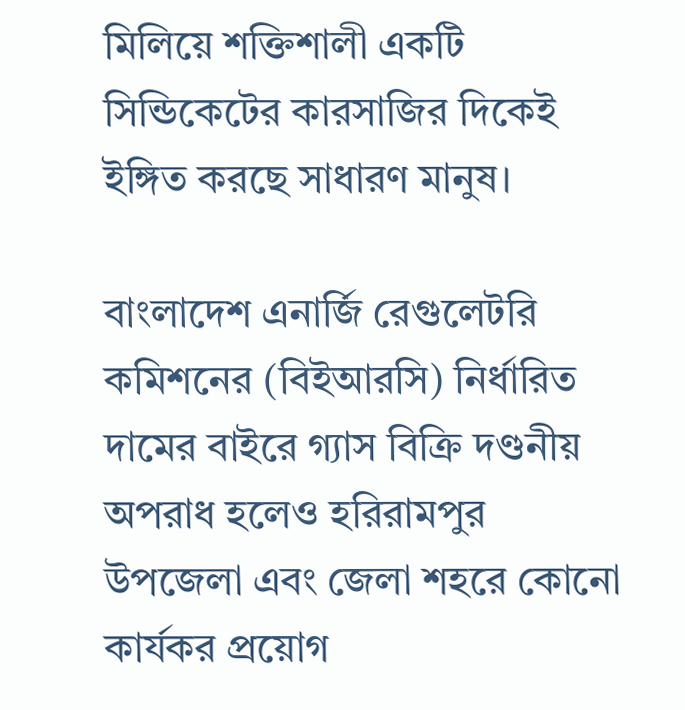মিলিয়ে শক্তিশালী একটি সিন্ডিকেটের কারসাজির দিকেই ইঙ্গিত করছে সাধারণ মানুষ।

বাংলাদেশ এনার্জি রেগুলেটরি কমিশনের (বিইআরসি) নির্ধারিত দামের বাইরে গ্যাস বিক্রি দণ্ডনীয় অপরাধ হলেও হরিরামপুর উপজেলা এবং জেলা শহরে কোনো কার্যকর প্রয়োগ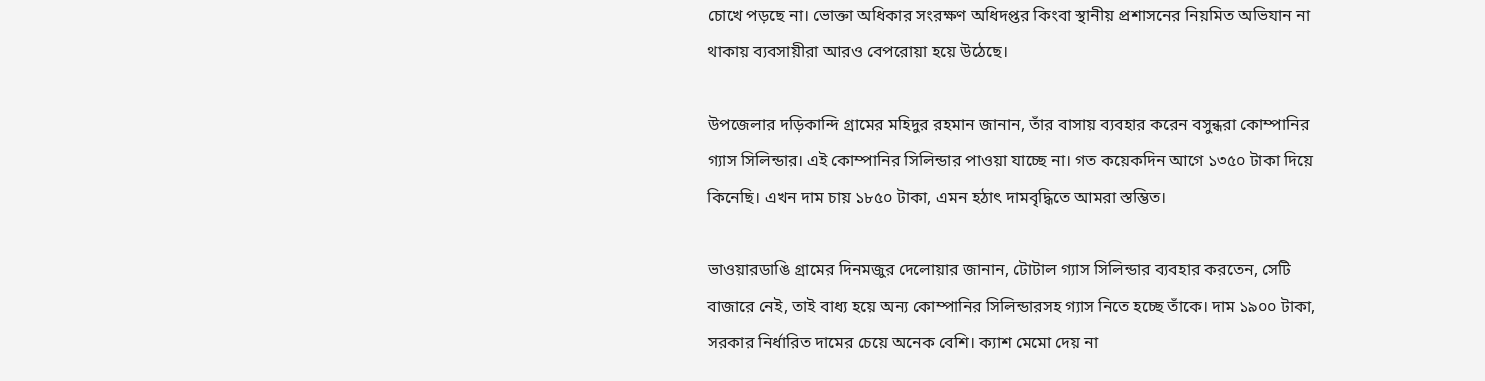চোখে পড়ছে না। ভোক্তা অধিকার সংরক্ষণ অধিদপ্তর কিংবা স্থানীয় প্রশাসনের নিয়মিত অভিযান না থাকায় ব্যবসায়ীরা আরও বেপরোয়া হয়ে উঠেছে।

উপজেলার দড়িকান্দি গ্রামের মহিদুর রহমান জানান, তাঁর বাসায় ব্যবহার করেন বসুন্ধরা কোম্পানির গ্যাস সিলিন্ডার। এই কোম্পানির সিলিন্ডার পাওয়া যাচ্ছে না। গত কয়েকদিন আগে ১৩৫০ টাকা দিয়ে কিনেছি। এখন দাম চায় ১৮৫০ টাকা, এমন হঠাৎ দামবৃদ্ধিতে আমরা স্তম্ভিত।

ভাওয়ারডাঙি গ্রামের দিনমজুর দেলোয়ার জানান, টোটাল গ্যাস সিলিন্ডার ব্যবহার করতেন, সেটি বাজারে নেই, তাই বাধ্য হয়ে অন্য কোম্পানির সিলিন্ডারসহ গ্যাস নিতে হচ্ছে তাঁকে। দাম ১৯০০ টাকা, সরকার নির্ধারিত দামের চেয়ে অনেক বেশি। ক্যাশ মেমো দেয় না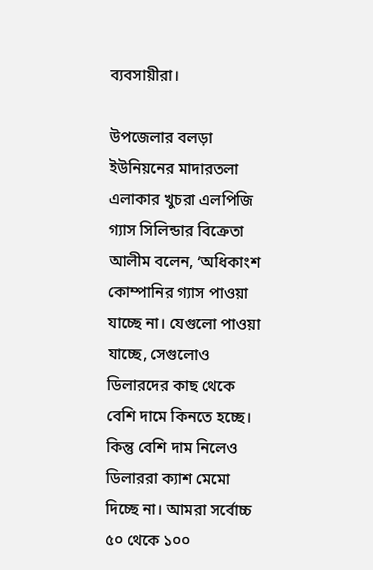ব্যবসায়ীরা।

উপজেলার বলড়া ইউনিয়নের মাদারতলা এলাকার খুচরা এলপিজি গ্যাস সিলিন্ডার বিক্রেতা আলীম বলেন, ‘অধিকাংশ কোম্পানির গ্যাস পাওয়া যাচ্ছে না। যেগুলো পাওয়া যাচ্ছে, সেগুলোও ডিলারদের কাছ থেকে বেশি দামে কিনতে হচ্ছে। কিন্তু বেশি দাম নিলেও ডিলাররা ক্যাশ মেমো দিচ্ছে না। আমরা সর্বোচ্চ ৫০ থেকে ১০০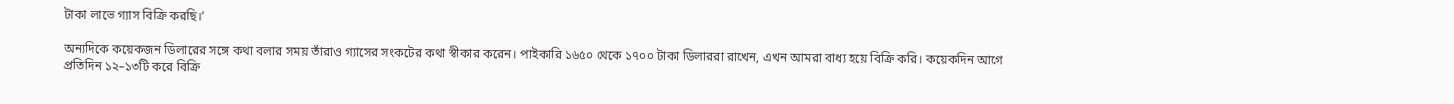টাকা লাভে গ্যাস বিক্রি করছি।’

অন্যদিকে কয়েকজন ডিলারের সঙ্গে কথা বলার সময় তাঁরাও গ্যাসের সংকটের কথা স্বীকার করেন। পাইকারি ১৬৫০ থেকে ১৭০০ টাকা ডিলাররা রাখেন, এখন আমরা বাধ্য হয়ে বিক্রি করি। কয়েকদিন আগে প্রতিদিন ১২–১৩টি করে বিক্রি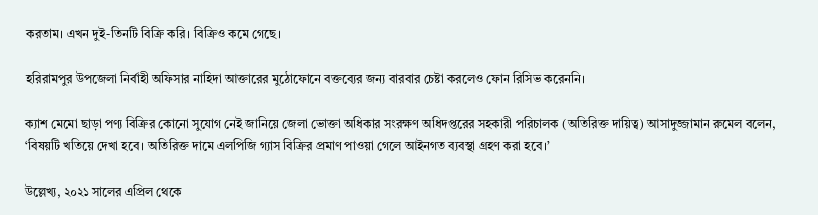করতাম। এখন দুই-তিনটি বিক্রি করি। বিক্রিও কমে গেছে।

হরিরামপুর উপজেলা নির্বাহী অফিসার নাহিদা আক্তারের মুঠোফোনে বক্তব্যের জন্য বারবার চেষ্টা করলেও ফোন রিসিভ করেননি।

ক্যাশ মেমো ছাড়া পণ্য বিক্রির কোনো সুযোগ নেই জানিয়ে জেলা ভোক্তা অধিকার সংরক্ষণ অধিদপ্তরের সহকারী পরিচালক (অতিরিক্ত দায়িত্ব) আসাদুজ্জামান রুমেল বলেন, ‘বিষয়টি খতিয়ে দেখা হবে। অতিরিক্ত দামে এলপিজি গ্যাস বিক্রির প্রমাণ পাওয়া গেলে আইনগত ব্যবস্থা গ্রহণ করা হবে।’

উল্লেখ্য, ২০২১ সালের এপ্রিল থেকে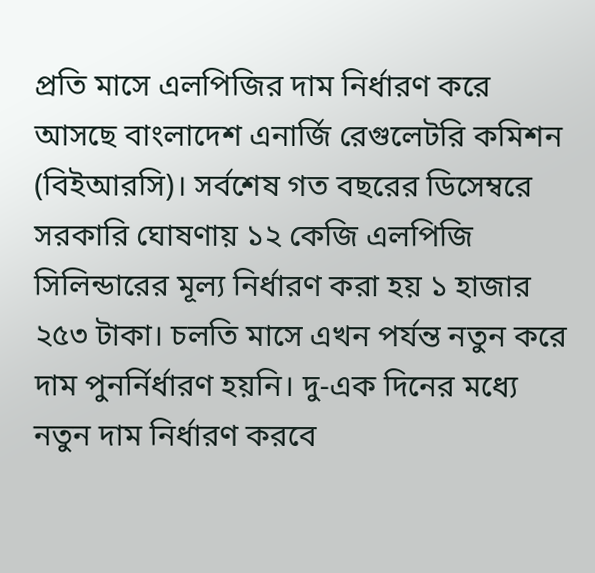প্রতি মাসে এলপিজির দাম নির্ধারণ করে আসছে বাংলাদেশ এনার্জি রেগুলেটরি কমিশন (বিইআরসি)। সর্বশেষ গত বছরের ডিসেম্বরে সরকারি ঘোষণায় ১২ কেজি এলপিজি সিলিন্ডারের মূল্য নির্ধারণ করা হয় ১ হাজার ২৫৩ টাকা। চলতি মাসে এখন পর্যন্ত নতুন করে দাম পুনর্নির্ধারণ হয়নি। দু-এক দিনের মধ্যে নতুন দাম নির্ধারণ করবে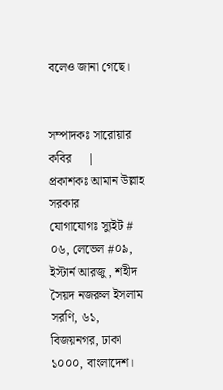বলেও জানা গেছে।


সম্পাদকঃ সারোয়ার কবির     |     প্রকাশকঃ আমান উল্লাহ সরকার
যোগাযোগঃ স্যুইট # ০৬, লেভেল #০৯, ইস্টার্ন আরজু , শহীদ সৈয়দ নজরুল ইসলাম সরণি, ৬১, বিজয়নগর, ঢাকা ১০০০, বাংলাদেশ।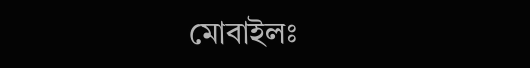মোবাইলঃ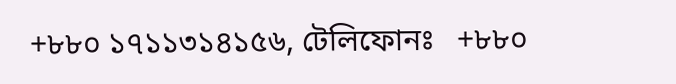+৮৮০ ১৭১১৩১৪১৫৬, টেলিফোনঃ   +৮৮০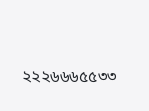২২২৬৬৬৫৫৩৩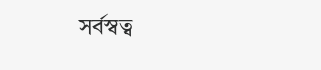সর্বস্বত্ব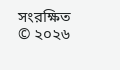সংরক্ষিত © ২০২৬